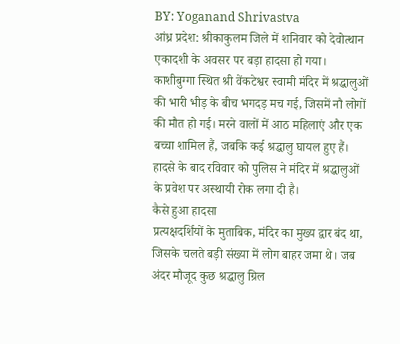BY: Yoganand Shrivastva
आंध्र प्रदेश: श्रीकाकुलम जिले में शनिवार को देवोत्थान एकादशी के अवसर पर बड़ा हादसा हो गया। काशीबुग्गा स्थित श्री वेंकटेश्वर स्वामी मंदिर में श्रद्धालुओं की भारी भीड़ के बीच भगदड़ मच गई, जिसमें नौ लोगों की मौत हो गई। मरने वालों में आठ महिलाएं और एक बच्चा शामिल हैं, जबकि कई श्रद्धालु घायल हुए हैं। हादसे के बाद रविवार को पुलिस ने मंदिर में श्रद्धालुओं के प्रवेश पर अस्थायी रोक लगा दी है।
कैसे हुआ हादसा
प्रत्यक्षदर्शियों के मुताबिक, मंदिर का मुख्य द्वार बंद था, जिसके चलते बड़ी संख्या में लोग बाहर जमा थे। जब अंदर मौजूद कुछ श्रद्धालु ग्रिल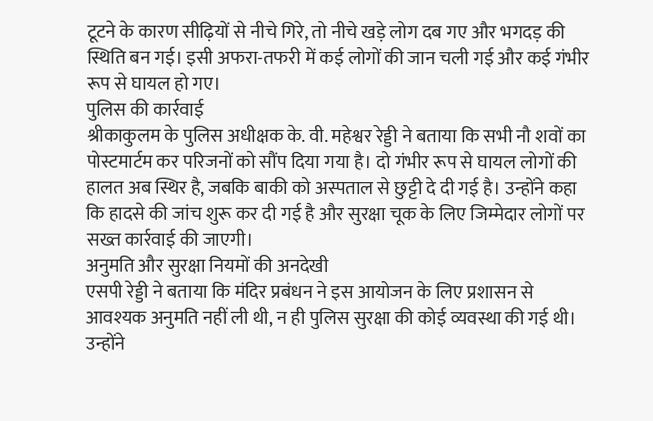टूटने के कारण सीढ़ियों से नीचे गिरे, तो नीचे खड़े लोग दब गए और भगदड़ की स्थिति बन गई। इसी अफरा-तफरी में कई लोगों की जान चली गई और कई गंभीर रूप से घायल हो गए।
पुलिस की कार्रवाई
श्रीकाकुलम के पुलिस अधीक्षक के. वी. महेश्वर रेड्डी ने बताया कि सभी नौ शवों का पोस्टमार्टम कर परिजनों को सौंप दिया गया है। दो गंभीर रूप से घायल लोगों की हालत अब स्थिर है, जबकि बाकी को अस्पताल से छुट्टी दे दी गई है। उन्होंने कहा कि हादसे की जांच शुरू कर दी गई है और सुरक्षा चूक के लिए जिम्मेदार लोगों पर सख्त कार्रवाई की जाएगी।
अनुमति और सुरक्षा नियमों की अनदेखी
एसपी रेड्डी ने बताया कि मंदिर प्रबंधन ने इस आयोजन के लिए प्रशासन से आवश्यक अनुमति नहीं ली थी, न ही पुलिस सुरक्षा की कोई व्यवस्था की गई थी। उन्होंने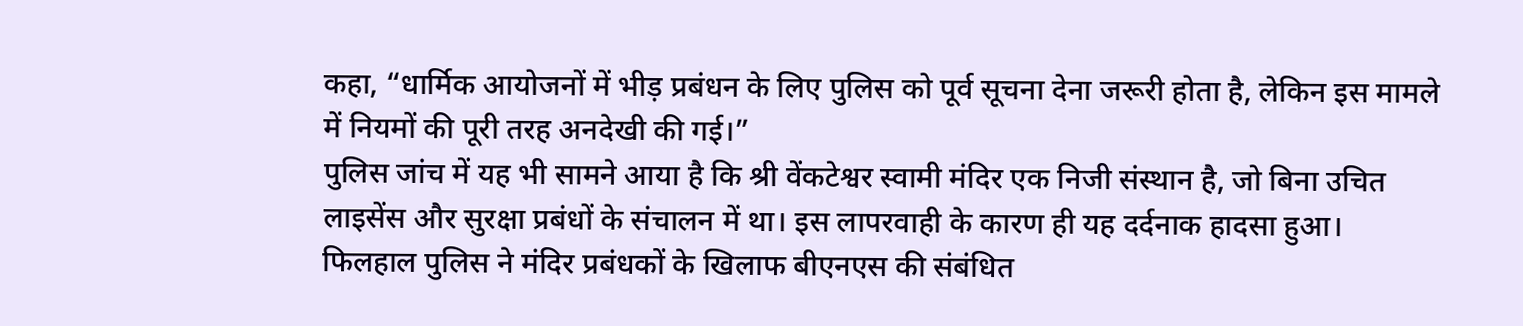कहा, “धार्मिक आयोजनों में भीड़ प्रबंधन के लिए पुलिस को पूर्व सूचना देना जरूरी होता है, लेकिन इस मामले में नियमों की पूरी तरह अनदेखी की गई।”
पुलिस जांच में यह भी सामने आया है कि श्री वेंकटेश्वर स्वामी मंदिर एक निजी संस्थान है, जो बिना उचित लाइसेंस और सुरक्षा प्रबंधों के संचालन में था। इस लापरवाही के कारण ही यह दर्दनाक हादसा हुआ। फिलहाल पुलिस ने मंदिर प्रबंधकों के खिलाफ बीएनएस की संबंधित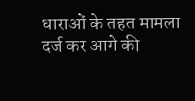धाराओं के तहत मामला दर्ज कर आगे की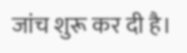जांच शुरू कर दी है।